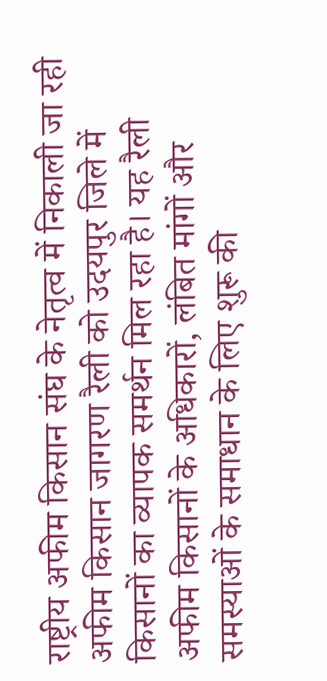राष्ट्रीय अफीम किसान संघ के नेतृत्व में निकाली जा रही अफीम किसान जागरण रैली को उदयपुर जिले में किसानों का व्यापक समर्थन मिल रहा है। यह रैली अफीम किसानों के अधिकारों, लंबित मांगों और समस्याओं के समाधान के लिए शुरू की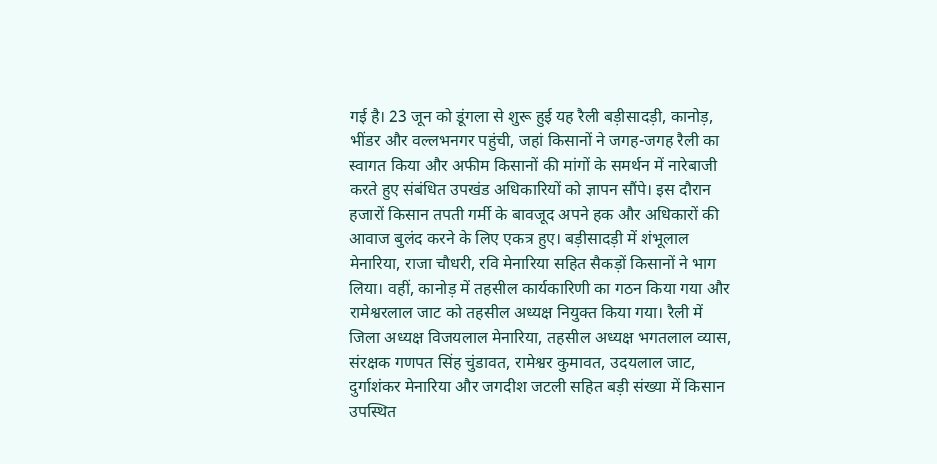गई है। 23 जून को डूंगला से शुरू हुई यह रैली बड़ीसादड़ी, कानोड़, भींडर और वल्लभनगर पहुंची, जहां किसानों ने जगह-जगह रैली का स्वागत किया और अफीम किसानों की मांगों के समर्थन में नारेबाजी करते हुए संबंधित उपखंड अधिकारियों को ज्ञापन सौंपे। इस दौरान हजारों किसान तपती गर्मी के बावजूद अपने हक और अधिकारों की आवाज बुलंद करने के लिए एकत्र हुए। बड़ीसादड़ी में शंभूलाल मेनारिया, राजा चौधरी, रवि मेनारिया सहित सैकड़ों किसानों ने भाग लिया। वहीं, कानोड़ में तहसील कार्यकारिणी का गठन किया गया और रामेश्वरलाल जाट को तहसील अध्यक्ष नियुक्त किया गया। रैली में जिला अध्यक्ष विजयलाल मेनारिया, तहसील अध्यक्ष भगतलाल व्यास, संरक्षक गणपत सिंह चुंडावत, रामेश्वर कुमावत, उदयलाल जाट, दुर्गाशंकर मेनारिया और जगदीश जटली सहित बड़ी संख्या में किसान उपस्थित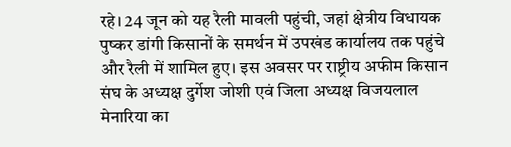रहे। 24 जून को यह रैली मावली पहुंची, जहां क्षेत्रीय विधायक पुष्कर डांगी किसानों के समर्थन में उपखंड कार्यालय तक पहुंचे और रैली में शामिल हुए। इस अवसर पर राष्ट्रीय अफीम किसान संघ के अध्यक्ष दुर्गेश जोशी एवं जिला अध्यक्ष विजयलाल मेनारिया का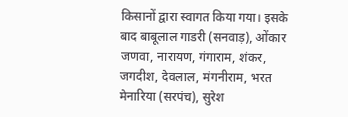किसानों द्वारा स्वागत किया गया। इसके बाद बाबूलाल गाडरी (सनवाड़), ओंकार जणवा, नारायण, गंगाराम, शंकर, जगदीश, देवलाल, मंगनीराम, भरत मेनारिया (सरपंच), सुरेश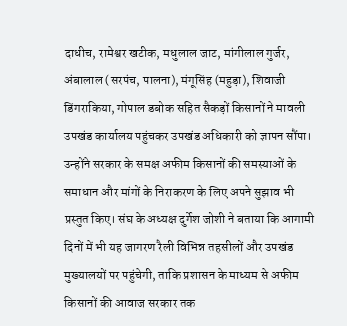दाधीच, रामेश्वर खटीक, मधुलाल जाट, मांगीलाल गुर्जर, अंबालाल (सरपंच, पालना), मंगूसिंह (महुड़ा), शिवाजी डिंगराकिया, गोपाल डबोक सहित सैकड़ों किसानों ने मावली उपखंड कार्यालय पहुंचकर उपखंड अधिकारी को ज्ञापन सौंपा। उन्होंने सरकार के समक्ष अफीम किसानों की समस्याओं के समाधान और मांगों के निराकरण के लिए अपने सुझाव भी प्रस्तुत किए। संघ के अध्यक्ष दुर्गेश जोशी ने बताया कि आगामी दिनों में भी यह जागरण रैली विभिन्न तहसीलों और उपखंड मुख्यालयों पर पहुंचेगी, ताकि प्रशासन के माध्यम से अफीम किसानों की आवाज सरकार तक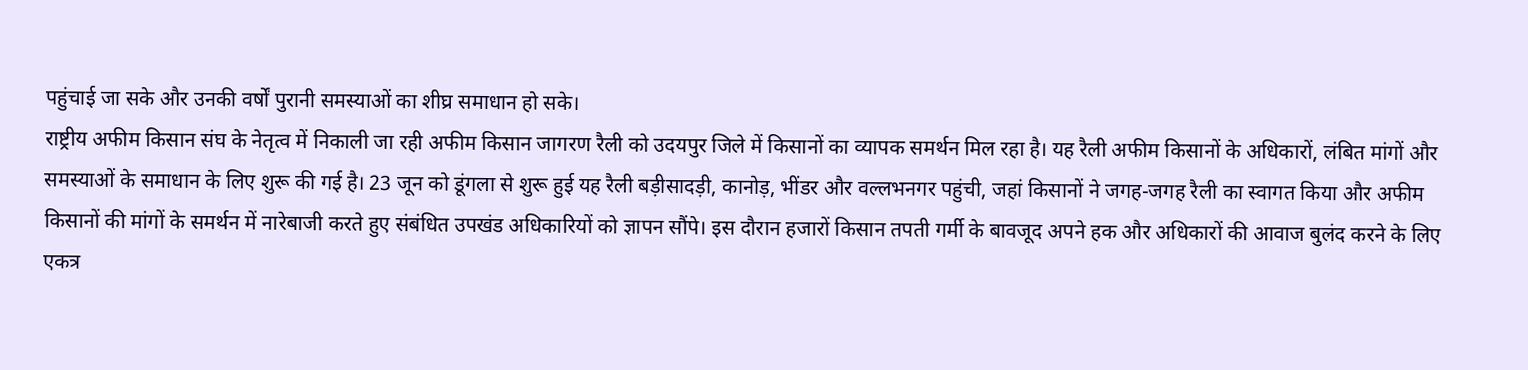पहुंचाई जा सके और उनकी वर्षों पुरानी समस्याओं का शीघ्र समाधान हो सके।
राष्ट्रीय अफीम किसान संघ के नेतृत्व में निकाली जा रही अफीम किसान जागरण रैली को उदयपुर जिले में किसानों का व्यापक समर्थन मिल रहा है। यह रैली अफीम किसानों के अधिकारों, लंबित मांगों और समस्याओं के समाधान के लिए शुरू की गई है। 23 जून को डूंगला से शुरू हुई यह रैली बड़ीसादड़ी, कानोड़, भींडर और वल्लभनगर पहुंची, जहां किसानों ने जगह-जगह रैली का स्वागत किया और अफीम किसानों की मांगों के समर्थन में नारेबाजी करते हुए संबंधित उपखंड अधिकारियों को ज्ञापन सौंपे। इस दौरान हजारों किसान तपती गर्मी के बावजूद अपने हक और अधिकारों की आवाज बुलंद करने के लिए एकत्र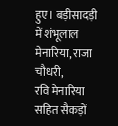हुए। बड़ीसादड़ी में शंभूलाल मेनारिया, राजा चौधरी,
रवि मेनारिया सहित सैकड़ों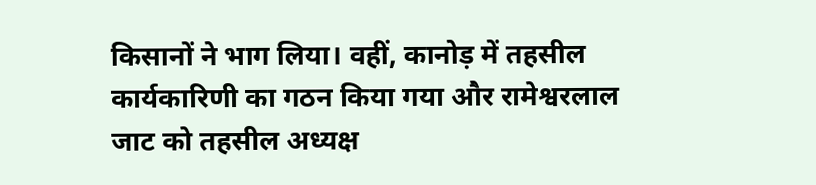किसानों ने भाग लिया। वहीं, कानोड़ में तहसील कार्यकारिणी का गठन किया गया और रामेश्वरलाल जाट को तहसील अध्यक्ष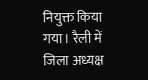नियुक्त किया गया। रैली में जिला अध्यक्ष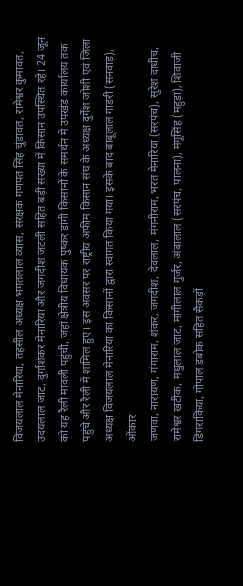विजयलाल मेनारिया, तहसील अध्यक्ष भगतलाल व्यास, संरक्षक गणपत सिंह चुंडावत, रामेश्वर कुमावत, उदयलाल जाट, दुर्गाशंकर मेनारिया और जगदीश जटली सहित बड़ी संख्या में किसान उपस्थित रहे। 24 जून को यह रैली मावली पहुंची, जहां क्षेत्रीय विधायक पुष्कर डांगी किसानों के समर्थन में उपखंड कार्यालय तक पहुंचे और रैली में शामिल हुए। इस अवसर पर राष्ट्रीय अफीम किसान संघ के अध्यक्ष दुर्गेश जोशी एवं जिला अध्यक्ष विजयलाल मेनारिया का किसानों द्वारा स्वागत किया गया। इसके बाद बाबूलाल गाडरी (सनवाड़), ओंकार
जणवा, नारायण, गंगाराम, शंकर, जगदीश, देवलाल, मंगनीराम, भरत मेनारिया (सरपंच), सुरेश दाधीच, रामेश्वर खटीक, मधुलाल जाट, मांगीलाल गुर्जर, अंबालाल (सरपंच, पालना), मंगूसिंह (महुड़ा), शिवाजी डिंगराकिया, गोपाल डबोक सहित सैकड़ों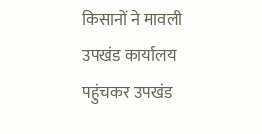किसानों ने मावली उपखंड कार्यालय पहुंचकर उपखंड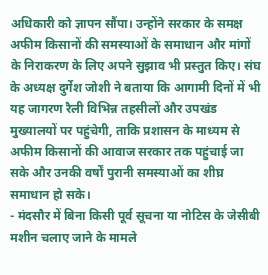अधिकारी को ज्ञापन सौंपा। उन्होंने सरकार के समक्ष अफीम किसानों की समस्याओं के समाधान और मांगों के निराकरण के लिए अपने सुझाव भी प्रस्तुत किए। संघ के अध्यक्ष दुर्गेश जोशी ने बताया कि आगामी दिनों में भी यह जागरण रैली विभिन्न तहसीलों और उपखंड मुख्यालयों पर पहुंचेगी, ताकि प्रशासन के माध्यम से अफीम किसानों की आवाज सरकार तक पहुंचाई जा सके और उनकी वर्षों पुरानी समस्याओं का शीघ्र समाधान हो सके।
- मंदसौर में बिना किसी पूर्व सूचना या नोटिस के जेसीबी मशीन चलाए जाने के मामले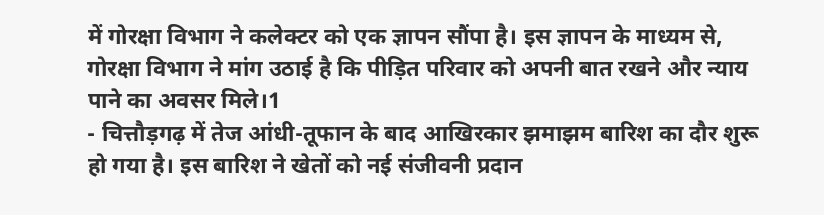में गोरक्षा विभाग ने कलेक्टर को एक ज्ञापन सौंपा है। इस ज्ञापन के माध्यम से, गोरक्षा विभाग ने मांग उठाई है कि पीड़ित परिवार को अपनी बात रखने और न्याय पाने का अवसर मिले।1
- चित्तौड़गढ़ में तेज आंधी-तूफान के बाद आखिरकार झमाझम बारिश का दौर शुरू हो गया है। इस बारिश ने खेतों को नई संजीवनी प्रदान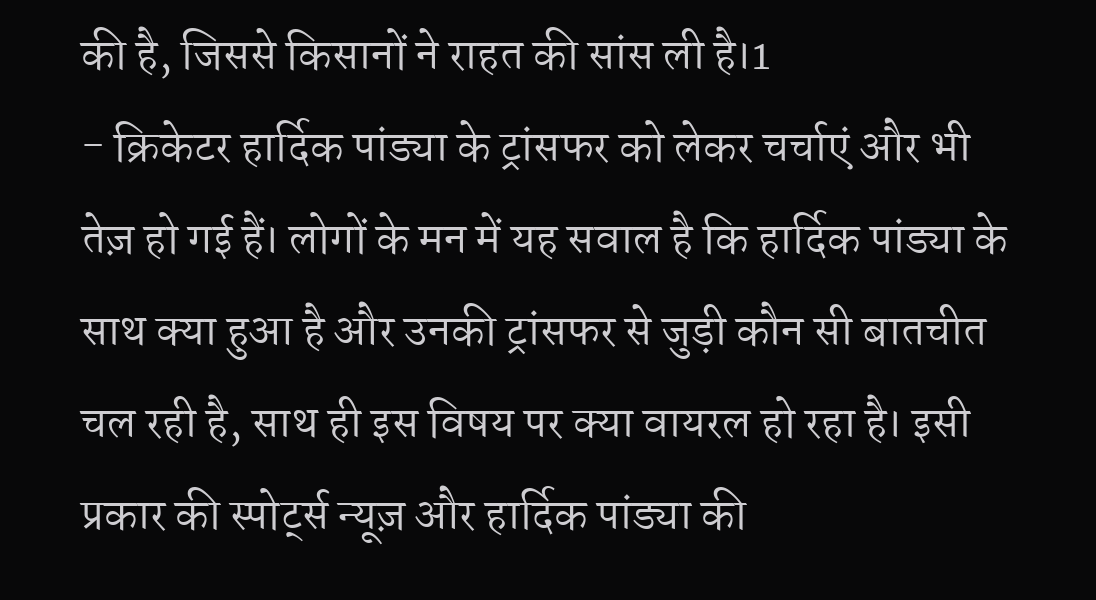की है, जिससे किसानों ने राहत की सांस ली है।1
- क्रिकेटर हार्दिक पांड्या के ट्रांसफर को लेकर चर्चाएं और भी तेज़ हो गई हैं। लोगों के मन में यह सवाल है कि हार्दिक पांड्या के साथ क्या हुआ है और उनकी ट्रांसफर से जुड़ी कौन सी बातचीत चल रही है, साथ ही इस विषय पर क्या वायरल हो रहा है। इसी प्रकार की स्पोर्ट्स न्यूज़ और हार्दिक पांड्या की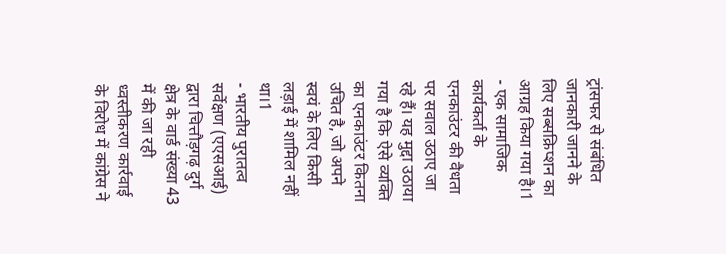ट्रांसफर से संबंधित जानकारी जानने के लिए सब्सक्रिप्शन का आग्रह किया गया है।1
- एक सामाजिक कार्यकर्ता के एनकाउंटर की वैधता पर सवाल उठाए जा रहे हैं। यह मुद्दा उठाया गया है कि ऐसे व्यक्ति का एनकाउंटर कितना उचित है, जो अपने स्वयं के लिए किसी लड़ाई में शामिल नहीं था।1
- भारतीय पुरातत्व सर्वेक्षण (एएसआई) द्वारा चित्तौड़गढ़ दुर्ग क्षेत्र के वार्ड संख्या 43 में की जा रही ध्वस्तीकरण कार्रवाई के विरोध में कांग्रेस ने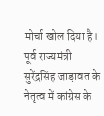मोर्चा खोल दिया है। पूर्व राज्यमंत्री सुरेंद्रसिंह जाड़ावत के नेतृत्व में कांग्रेस के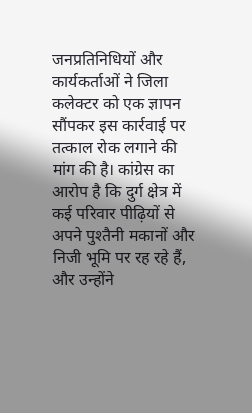जनप्रतिनिधियों और कार्यकर्ताओं ने जिला कलेक्टर को एक ज्ञापन सौंपकर इस कार्रवाई पर तत्काल रोक लगाने की मांग की है। कांग्रेस का आरोप है कि दुर्ग क्षेत्र में कई परिवार पीढ़ियों से अपने पुश्तैनी मकानों और निजी भूमि पर रह रहे हैं, और उन्होंने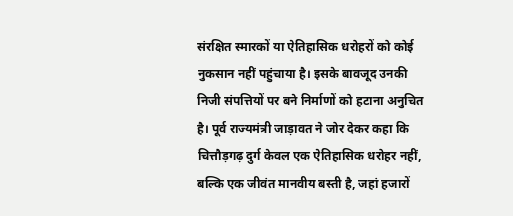संरक्षित स्मारकों या ऐतिहासिक धरोहरों को कोई नुकसान नहीं पहुंचाया है। इसके बावजूद उनकी निजी संपत्तियों पर बने निर्माणों को हटाना अनुचित है। पूर्व राज्यमंत्री जाड़ावत ने जोर देकर कहा कि चित्तौड़गढ़ दुर्ग केवल एक ऐतिहासिक धरोहर नहीं, बल्कि एक जीवंत मानवीय बस्ती है, जहां हजारों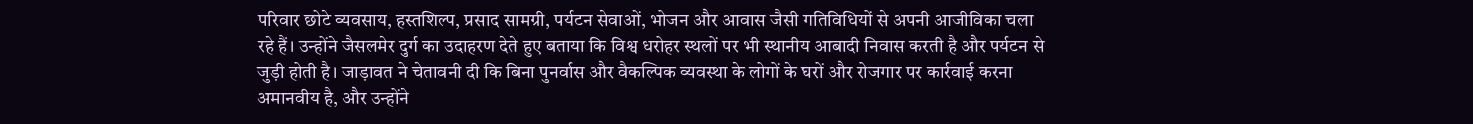परिवार छोटे व्यवसाय, हस्तशिल्प, प्रसाद सामग्री, पर्यटन सेवाओं, भोजन और आवास जैसी गतिविधियों से अपनी आजीविका चला रहे हैं। उन्होंने जैसलमेर दुर्ग का उदाहरण देते हुए बताया कि विश्व धरोहर स्थलों पर भी स्थानीय आबादी निवास करती है और पर्यटन से जुड़ी होती है। जाड़ावत ने चेतावनी दी कि बिना पुनर्वास और वैकल्पिक व्यवस्था के लोगों के घरों और रोजगार पर कार्रवाई करना अमानवीय है, और उन्होंने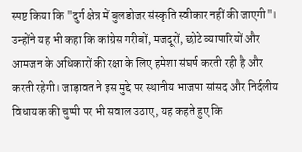स्पष्ट किया कि "दुर्ग क्षेत्र में बुलडोजर संस्कृति स्वीकार नहीं की जाएगी"। उन्होंने यह भी कहा कि कांग्रेस गरीबों, मजदूरों, छोटे व्यापारियों और आमजन के अधिकारों की रक्षा के लिए हमेशा संघर्ष करती रही है और करती रहेगी। जाड़ावत ने इस मुद्दे पर स्थानीय भाजपा सांसद और निर्दलीय विधायक की चुप्पी पर भी सवाल उठाए, यह कहते हुए कि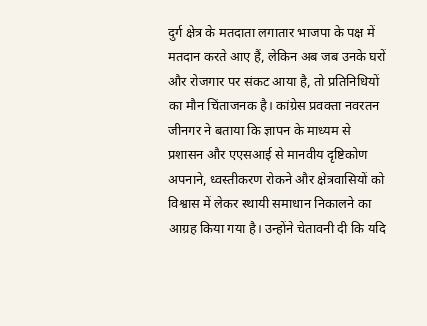दुर्ग क्षेत्र के मतदाता लगातार भाजपा के पक्ष में मतदान करते आए हैं, लेकिन अब जब उनके घरों और रोजगार पर संकट आया है, तो प्रतिनिधियों का मौन चिंताजनक है। कांग्रेस प्रवक्ता नवरतन जीनगर ने बताया कि ज्ञापन के माध्यम से प्रशासन और एएसआई से मानवीय दृष्टिकोण अपनाने, ध्वस्तीकरण रोकने और क्षेत्रवासियों को विश्वास में लेकर स्थायी समाधान निकालने का आग्रह किया गया है। उन्होंने चेतावनी दी कि यदि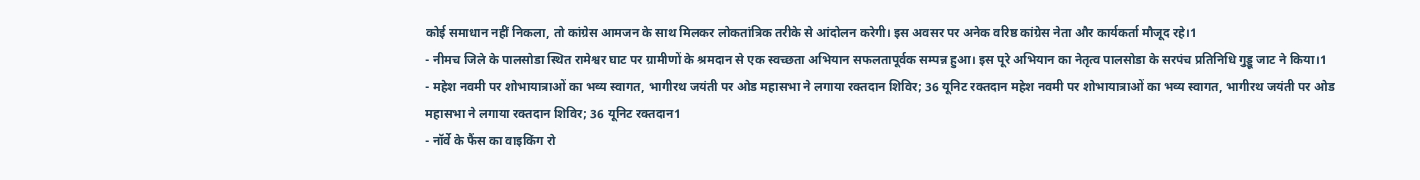कोई समाधान नहीं निकला, तो कांग्रेस आमजन के साथ मिलकर लोकतांत्रिक तरीके से आंदोलन करेगी। इस अवसर पर अनेक वरिष्ठ कांग्रेस नेता और कार्यकर्ता मौजूद रहे।1
- नीमच जिले के पालसोडा स्थित रामेश्वर घाट पर ग्रामीणों के श्रमदान से एक स्वच्छता अभियान सफलतापूर्वक सम्पन्न हुआ। इस पूरे अभियान का नेतृत्व पालसोडा के सरपंच प्रतिनिधि गुड्डू जाट ने किया।1
- महेश नवमी पर शोभायात्राओं का भव्य स्वागत, भागीरथ जयंती पर ओड महासभा ने लगाया रक्तदान शिविर; 36 यूनिट रक्तदान महेश नवमी पर शोभायात्राओं का भव्य स्वागत, भागीरथ जयंती पर ओड महासभा ने लगाया रक्तदान शिविर; 36 यूनिट रक्तदान1
- नॉर्वे के फैंस का वाइकिंग रो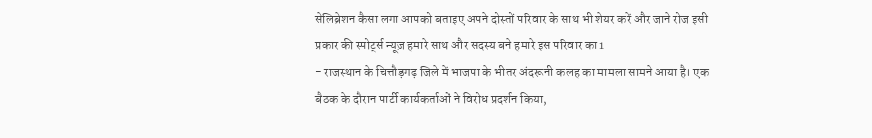सेलिब्रेशन कैसा लगा आपको बताइए अपने दोस्तों परिवार के साथ भी शेयर करें और जाने रोज इसी प्रकार की स्पोर्ट्स न्यूज़ हमारे साथ और सदस्य बने हमारे इस परिवार का1
- राजस्थान के चित्तौड़गढ़ जिले में भाजपा के भीतर अंदरूनी कलह का मामला सामने आया है। एक बैठक के दौरान पार्टी कार्यकर्ताओं ने विरोध प्रदर्शन किया,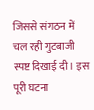जिससे संगठन में चल रही गुटबाजी स्पष्ट दिखाई दी। इस पूरी घटना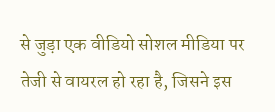से जुड़ा एक वीडियो सोशल मीडिया पर तेजी से वायरल हो रहा है, जिसने इस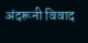अंदरूनी विवाद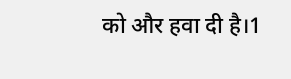को और हवा दी है।1